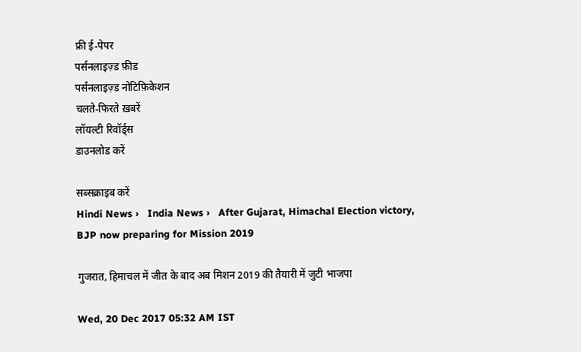फ्री ई-पेपर
पर्सनलाइज़्ड फ़ीड
पर्सनलाइज़्ड नोटिफ़िकेशन
चलते-फिरते ख़बरें
लॉयल्टी रिवॉर्ड्स
डाउनलोड करें

सब्सक्राइब करें
Hindi News ›   India News ›   After Gujarat, Himachal Election victory, BJP now preparing for Mission 2019

गुजरात, हिमाचल में जीत के बाद अब मिशन 2019 की तैयारी में जुटी भाजपा

Wed, 20 Dec 2017 05:32 AM IST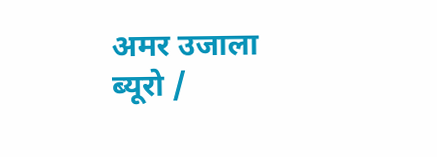अमर उजाला ब्यूरो /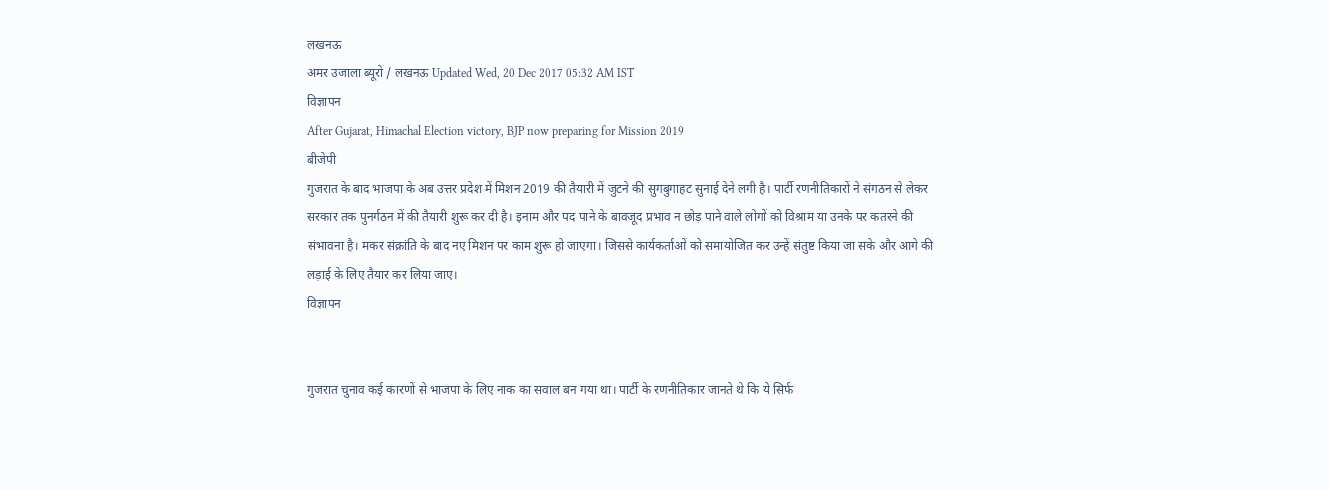लखनऊ
अमर उजाला ब्यूरो / लखनऊ Updated Wed, 20 Dec 2017 05:32 AM IST
विज्ञापन
After Gujarat, Himachal Election victory, BJP now preparing for Mission 2019
बीजेपी
गुजरात के बाद भाजपा के अब उत्तर प्रदेश में मिशन 2019 की तैयारी में जुटने की सुगबुगाहट सुनाई देने लगी है। पार्टी रणनीतिकारों ने संगठन से लेकर सरकार तक पुनर्गठन में की तैयारी शुरू कर दी है। इनाम और पद पाने के बावजूद प्रभाव न छोड़ पाने वाले लोगों को विश्राम या उनके पर कतरने की संभावना है। मकर संक्रांति के बाद नए मिशन पर काम शुरू हो जाएगा। जिससे कार्यकर्ताओं को समायोजित कर उन्हें संतुष्ट किया जा सके और आगे की लड़ाई के लिए तैयार कर लिया जाए।
विज्ञापन


गुजरात चुनाव कई कारणों से भाजपा के लिए नाक का सवाल बन गया था। पार्टी के रणनीतिकार जानते थे कि ये सिर्फ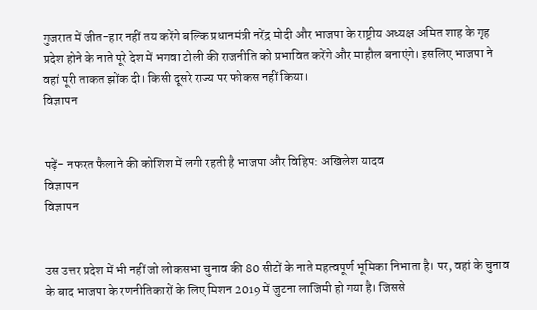गुजरात में जीत-हार नहीं तय करेंगे बल्कि प्रधानमंत्री नरेंद्र मोदी और भाजपा के राष्ट्रीय अध्यक्ष अमित शाह के गृह प्रदेश होने के नाते पूरे देश में भगवा टोली की राजनीति को प्रभावित करेंगे और माहौल बनाएंगे। इसलिए भाजपा ने वहां पूरी ताकत झोंक दी। किसी दूसरे राज्य पर फोकस नहीं किया।
विज्ञापन


पढ़ें- नफरत फैलाने की कोशिश में लगी रहती है भाजपा और विहिप: अखिलेश यादव
विज्ञापन
विज्ञापन


उस उत्तर प्रदेश में भी नहीं जो लोकसभा चुनाव की 80 सीटों के नाते महत्वपूर्ण भूमिका निभाता है। पर, वहां के चुनाव के बाद भाजपा के रणनीतिकारों के लिए मिशन 2019 में जुटना लाजिमी हो गया है। जिससे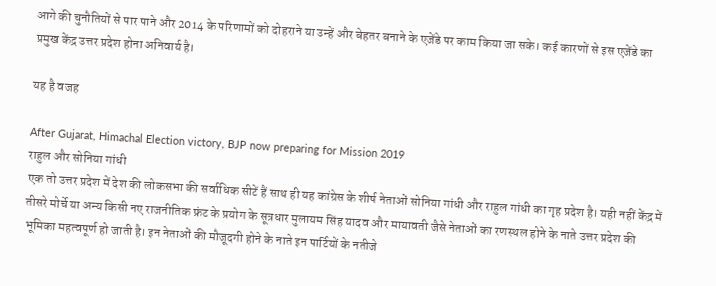आगे की चुनौतियों से पार पाने और 2014 के परिणामों को दोहराने या उन्हें और बेहतर बनाने के एजेंडे पर काम किया जा सके। कई कारणों से इस एजेंडे का प्रमुख केंद्र उत्तर प्रदेश होना अनिवार्य है।

यह है वजह

After Gujarat, Himachal Election victory, BJP now preparing for Mission 2019
राहुल और सोनिया गांधी
एक तो उत्तर प्रदेश में देश की लोकसभा की सर्वाधिक सीटें हैं साथ ही यह कांग्रेस के शीर्ष नेताओं सोनिया गांधी और राहुल गांधी का गृह प्रदेश है। यही नहीं केंद्र में तीसरे मोर्चे या अन्य किसी नए राजनीतिक फ्रंट के प्रयोग के सूत्रधार मुलायम सिंह यादव और मायावती जैसे नेताओं का रणस्थल होने के नाते उत्तर प्रदेश की भूमिका महत्वपूर्ण हो जाती है। इन नेताओं की मौजूदगी होने के नाते इन पार्टियों के नतीजे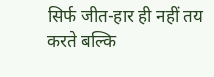सिर्फ जीत-हार ही नहीं तय करते बल्कि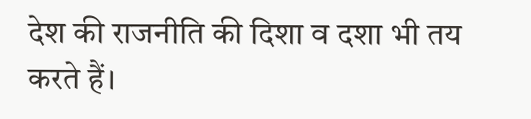देश की राजनीति की दिशा व दशा भी तय करते हैं।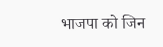भाजपा को जिन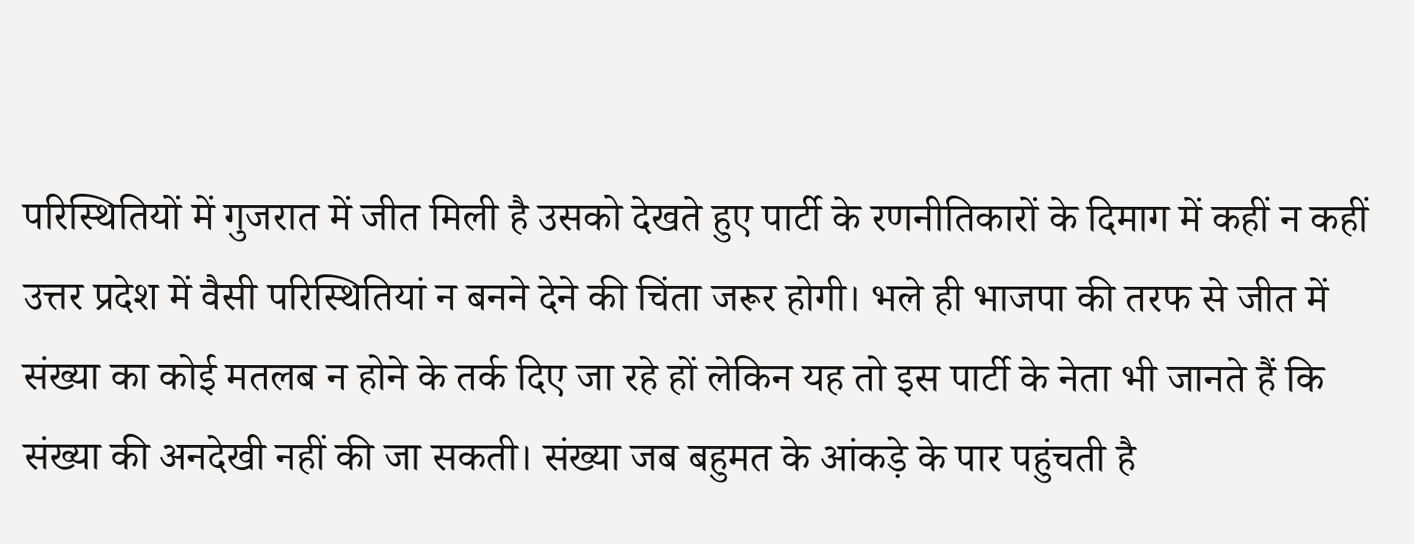परिस्थितियों में गुजरात में जीत मिली है उसको देखते हुए पार्टी के रणनीतिकारों के दिमाग में कहीं न कहीं उत्तर प्रदेश में वैसी परिस्थितियां न बनने देने की चिंता जरूर होगी। भले ही भाजपा की तरफ से जीत में संख्या का कोई मतलब न होने के तर्क दिए जा रहे हों लेकिन यह तो इस पार्टी के नेता भी जानते हैं कि संख्या की अनदेखी नहीं की जा सकती। संख्या जब बहुमत के आंकड़े के पार पहुंचती है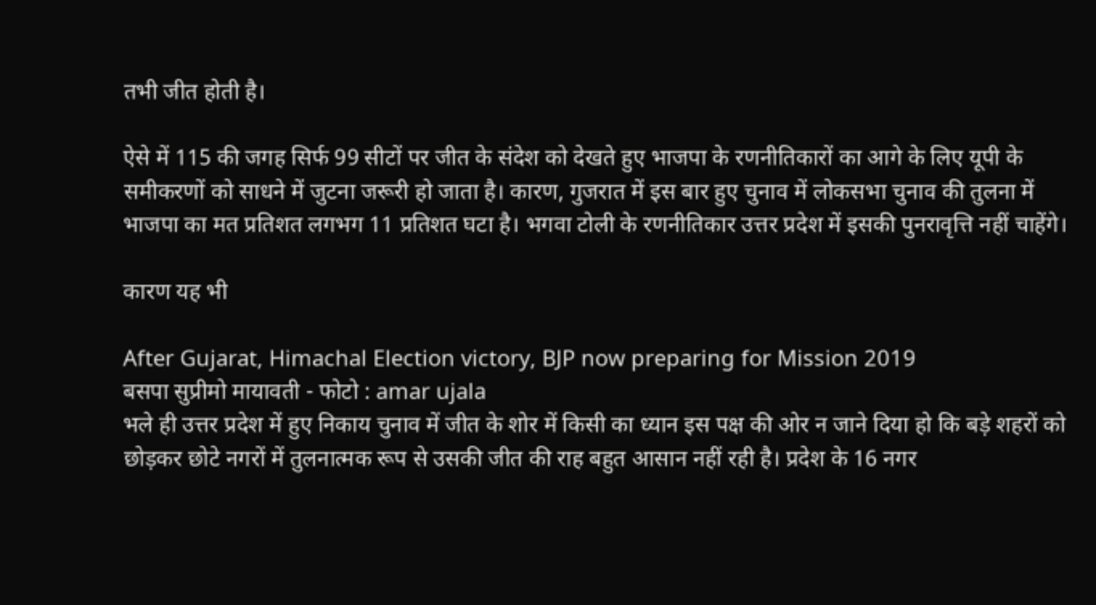तभी जीत होती है।

ऐसे में 115 की जगह सिर्फ 99 सीटों पर जीत के संदेश को देखते हुए भाजपा के रणनीतिकारों का आगे के लिए यूपी के समीकरणों को साधने में जुटना जरूरी हो जाता है। कारण, गुजरात में इस बार हुए चुनाव में लोकसभा चुनाव की तुलना में भाजपा का मत प्रतिशत लगभग 11 प्रतिशत घटा है। भगवा टोली के रणनीतिकार उत्तर प्रदेश में इसकी पुनरावृत्ति नहीं चाहेंगे।

कारण यह भी

After Gujarat, Himachal Election victory, BJP now preparing for Mission 2019
बसपा सुप्रीमो मायावती - फोटो : amar ujala
भले ही उत्तर प्रदेश में हुए निकाय चुनाव में जीत के शोर में किसी का ध्यान इस पक्ष की ओर न जाने दिया हो कि बड़े शहरों को छोड़कर छोटे नगरों में तुलनात्मक रूप से उसकी जीत की राह बहुत आसान नहीं रही है। प्रदेश के 16 नगर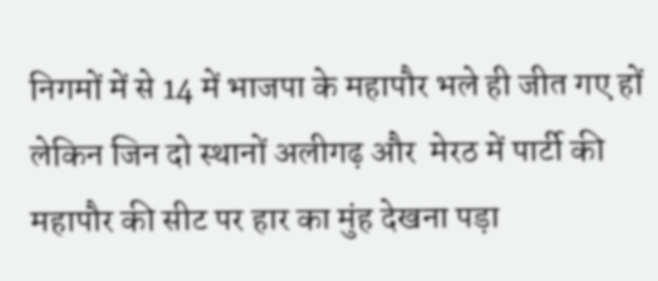निगमों में से 14 में भाजपा के महापौर भले ही जीत गए हों लेकिन जिन दो स्थानों अलीगढ़ और  मेरठ में पार्टी की महापौर की सीट पर हार का मुंह देखना पड़ा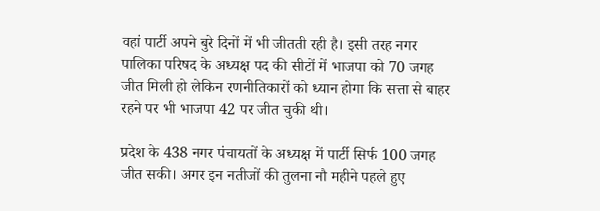वहां पार्टी अपने बुरे दिनों में भी जीतती रही है। इसी तरह नगर पालिका परिषद के अध्यक्ष पद की सीटों में भाजपा को 70 जगह जीत मिली हो लेकिन रणनीतिकारों को ध्यान होगा कि सत्ता से बाहर रहने पर भी भाजपा 42 पर जीत चुकी थी।

प्रदेश के 438 नगर पंचायतों के अध्यक्ष में पार्टी सिर्फ 100 जगह जीत सकी। अगर इन नतीजों की तुलना नौ महीने पहले हुए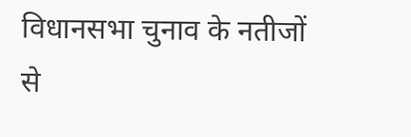विधानसभा चुनाव के नतीजों से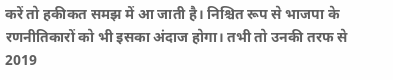करें तो हकीकत समझ में आ जाती है। निश्चित रूप से भाजपा के रणनीतिकारों को भी इसका अंदाज होगा। तभी तो उनकी तरफ से 2019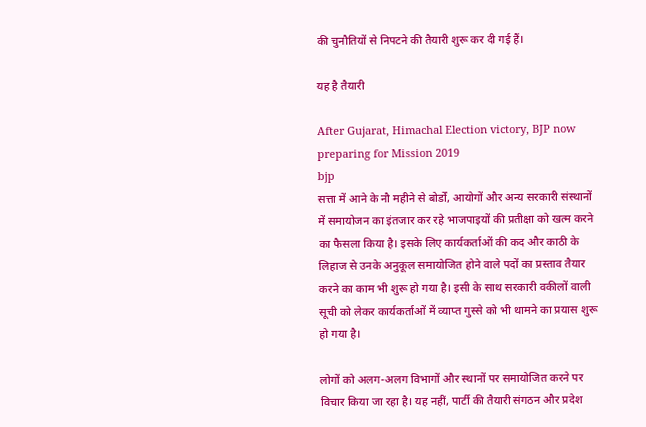की चुनौतियों से निपटने की तैयारी शुरू कर दी गई हैं।

यह है तैयारी

After Gujarat, Himachal Election victory, BJP now preparing for Mission 2019
bjp
सत्ता में आने के नौ महीने से बोर्डों, आयोगों और अन्य सरकारी संस्थानों में समायोजन का इंतजार कर रहे भाजपाइयों की प्रतीक्षा को खत्म करने का फैसला किया है। इसके लिए कार्यकर्ताओं की कद और काठी के लिहाज से उनके अनुकूल समायोजित होने वाले पदों का प्रस्ताव तैयार करने का काम भी शुरू हो गया है। इसी के साथ सरकारी वकीलों वाली सूची को लेकर कार्यकर्ताओं में व्याप्त गुस्से को भी थामने का प्रयास शुरू हो गया है।

लोगों को अलग-अलग विभागों और स्थानों पर समायोजित करने पर विचार किया जा रहा है। यह नहीं, पार्टी की तैयारी संगठन और प्रदेश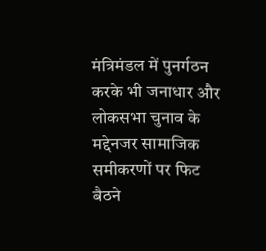मंत्रिमंडल में पुनर्गठन करके भी जनाधार और लोकसभा चुनाव के मद्देनजर सामाजिक समीकरणों पर फिट बैठने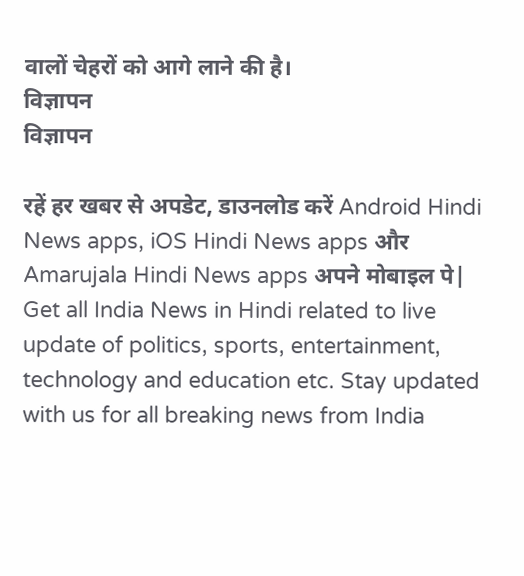वालों चेहरों को आगे लाने की है।
विज्ञापन
विज्ञापन

रहें हर खबर से अपडेट, डाउनलोड करें Android Hindi News apps, iOS Hindi News apps और Amarujala Hindi News apps अपने मोबाइल पे|
Get all India News in Hindi related to live update of politics, sports, entertainment, technology and education etc. Stay updated with us for all breaking news from India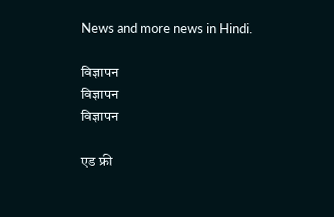News and more news in Hindi.

विज्ञापन
विज्ञापन
विज्ञापन

एड फ्री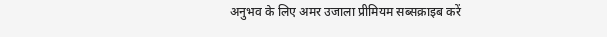अनुभव के लिए अमर उजाला प्रीमियम सब्सक्राइब करें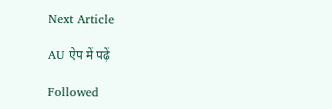Next Article

AU ऐप में पढ़ें

Followed